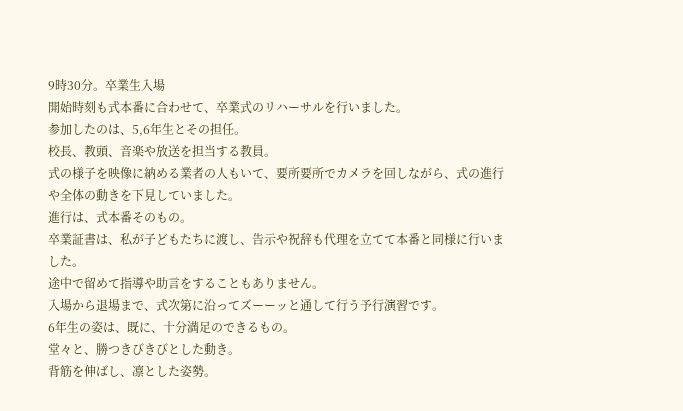9時30分。卒業生入場
開始時刻も式本番に合わせて、卒業式のリハーサルを行いました。
参加したのは、5,6年生とその担任。
校長、教頭、音楽や放送を担当する教員。
式の様子を映像に納める業者の人もいて、要所要所でカメラを回しながら、式の進行や全体の動きを下見していました。
進行は、式本番そのもの。
卒業証書は、私が子どもたちに渡し、告示や祝辞も代理を立てて本番と同様に行いました。
途中で留めて指導や助言をすることもありません。
入場から退場まで、式次第に沿ってズーーッと通して行う予行演習です。
6年生の姿は、既に、十分満足のできるもの。
堂々と、勝つきびきびとした動き。
背筋を伸ばし、凛とした姿勢。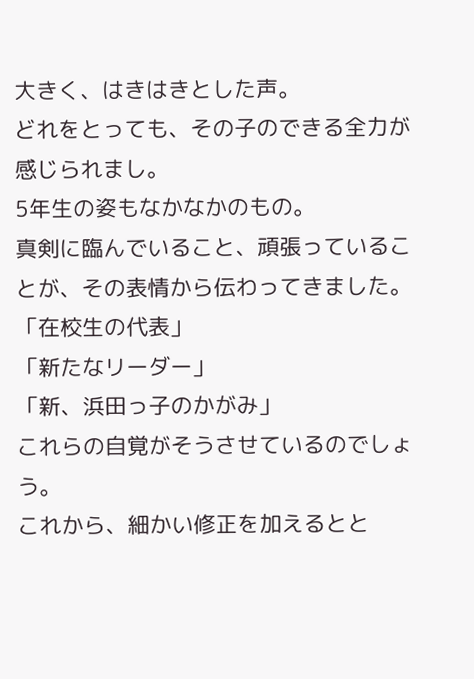大きく、はきはきとした声。
どれをとっても、その子のできる全力が感じられまし。
5年生の姿もなかなかのもの。
真剣に臨んでいること、頑張っていることが、その表情から伝わってきました。
「在校生の代表」
「新たなリーダー」
「新、浜田っ子のかがみ」
これらの自覚がそうさせているのでしょう。
これから、細かい修正を加えるとと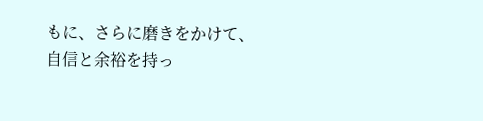もに、さらに磨きをかけて、自信と余裕を持っ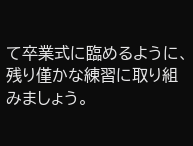て卒業式に臨めるように、残り僅かな練習に取り組みましょう。